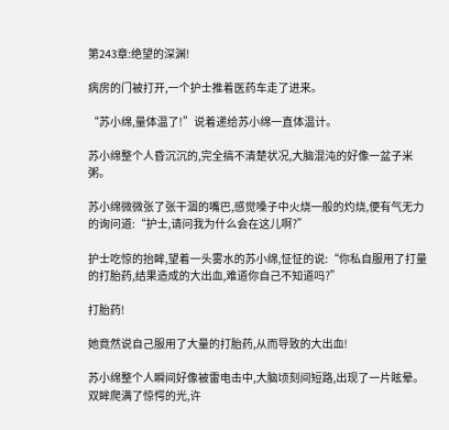第243章:绝望的深渊!

病房的门被打开,一个护士推着医药车走了进来。

“苏小绵,量体温了!”说着递给苏小绵一直体温计。

苏小绵整个人昏沉沉的,完全搞不清楚状况,大脑混沌的好像一盆子米粥。

苏小绵微微张了张干涸的嘴巴,感觉嗓子中火烧一般的灼烧,便有气无力的询问道:“护士,请问我为什么会在这儿啊?”

护士吃惊的抬眸,望着一头雾水的苏小绵,怔怔的说:“你私自服用了打量的打胎药,结果造成的大出血,难道你自己不知道吗?”

打胎药!

她竟然说自己服用了大量的打胎药,从而导致的大出血!

苏小绵整个人瞬间好像被雷电击中,大脑顷刻间短路,出现了一片眩晕。双眸爬满了惊愕的光,许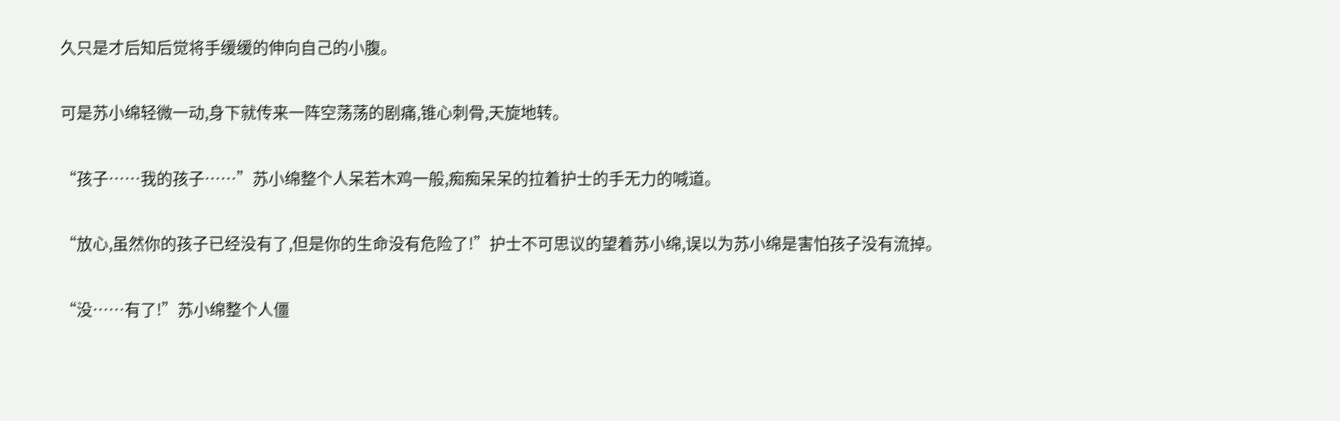久只是才后知后觉将手缓缓的伸向自己的小腹。

可是苏小绵轻微一动,身下就传来一阵空荡荡的剧痛,锥心刺骨,天旋地转。

“孩子……我的孩子……”苏小绵整个人呆若木鸡一般,痴痴呆呆的拉着护士的手无力的喊道。

“放心,虽然你的孩子已经没有了,但是你的生命没有危险了!”护士不可思议的望着苏小绵,误以为苏小绵是害怕孩子没有流掉。

“没……有了!”苏小绵整个人僵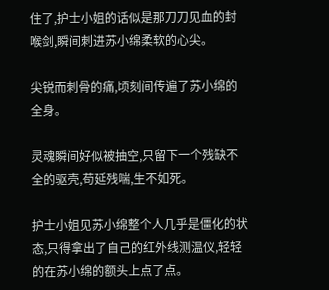住了,护士小姐的话似是那刀刀见血的封喉剑,瞬间刺进苏小绵柔软的心尖。

尖锐而刺骨的痛,顷刻间传遍了苏小绵的全身。

灵魂瞬间好似被抽空,只留下一个残缺不全的驱壳,苟延残喘,生不如死。

护士小姐见苏小绵整个人几乎是僵化的状态,只得拿出了自己的红外线测温仪,轻轻的在苏小绵的额头上点了点。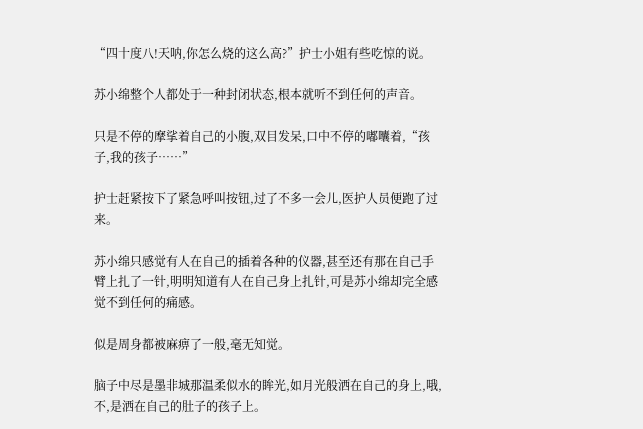“四十度八!天呐,你怎么烧的这么高?”护士小姐有些吃惊的说。

苏小绵整个人都处于一种封闭状态,根本就听不到任何的声音。

只是不停的摩挲着自己的小腹,双目发呆,口中不停的嘟囔着,“孩子,我的孩子……”

护士赶紧按下了紧急呼叫按钮,过了不多一会儿,医护人员便跑了过来。

苏小绵只感觉有人在自己的插着各种的仪器,甚至还有那在自己手臂上扎了一针,明明知道有人在自己身上扎针,可是苏小绵却完全感觉不到任何的痛感。

似是周身都被麻痹了一般,毫无知觉。

脑子中尽是墨非城那温柔似水的眸光,如月光般洒在自己的身上,哦,不,是洒在自己的肚子的孩子上。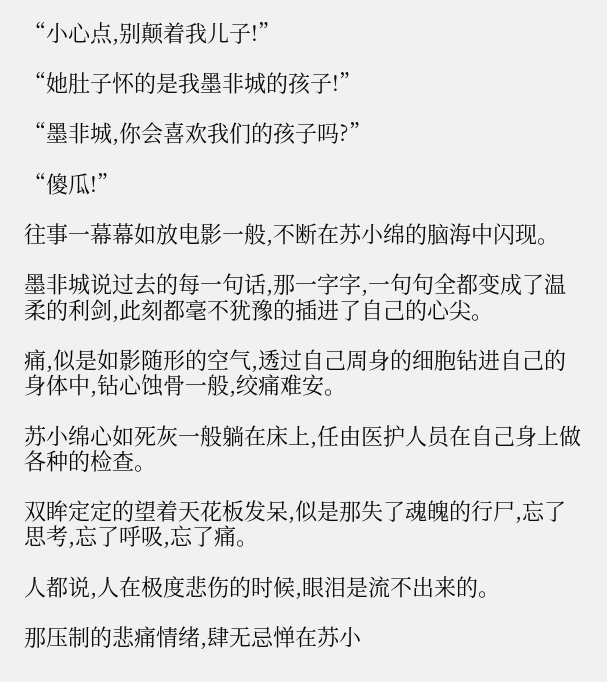“小心点,别颠着我儿子!”

“她肚子怀的是我墨非城的孩子!”

“墨非城,你会喜欢我们的孩子吗?”

“傻瓜!”

往事一幕幕如放电影一般,不断在苏小绵的脑海中闪现。

墨非城说过去的每一句话,那一字字,一句句全都变成了温柔的利剑,此刻都毫不犹豫的插进了自己的心尖。

痛,似是如影随形的空气,透过自己周身的细胞钻进自己的身体中,钻心蚀骨一般,绞痛难安。

苏小绵心如死灰一般躺在床上,任由医护人员在自己身上做各种的检查。

双眸定定的望着天花板发呆,似是那失了魂魄的行尸,忘了思考,忘了呼吸,忘了痛。

人都说,人在极度悲伤的时候,眼泪是流不出来的。

那压制的悲痛情绪,肆无忌惮在苏小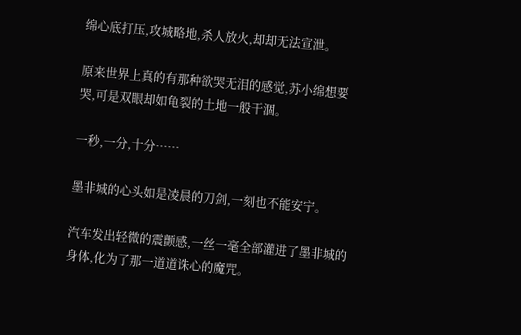绵心底打压,攻城略地,杀人放火,却却无法宣泄。

原来世界上真的有那种欲哭无泪的感觉,苏小绵想要哭,可是双眼却如龟裂的土地一般干涸。

一秒,一分,十分……

墨非城的心头如是凌晨的刀剑,一刻也不能安宁。

汽车发出轻微的震颤感,一丝一毫全部灌进了墨非城的身体,化为了那一道道诛心的魔咒。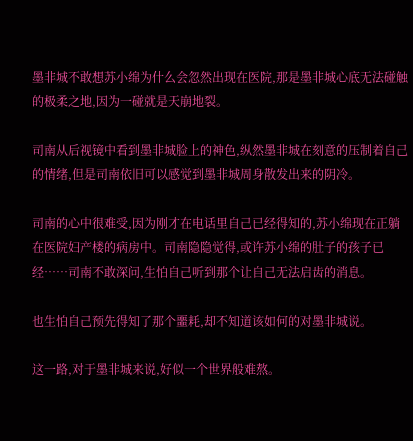墨非城不敢想苏小绵为什么会忽然出现在医院,那是墨非城心底无法碰触的极柔之地,因为一碰就是天崩地裂。

司南从后视镜中看到墨非城脸上的神色,纵然墨非城在刻意的压制着自己的情绪,但是司南依旧可以感觉到墨非城周身散发出来的阴冷。

司南的心中很难受,因为刚才在电话里自己已经得知的,苏小绵现在正躺在医院妇产楼的病房中。司南隐隐觉得,或许苏小绵的肚子的孩子已经……司南不敢深问,生怕自己听到那个让自己无法启齿的消息。

也生怕自己预先得知了那个噩耗,却不知道该如何的对墨非城说。

这一路,对于墨非城来说,好似一个世界般难熬。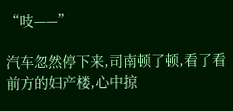“吱——”

汽车忽然停下来,司南顿了顿,看了看前方的妇产楼,心中掠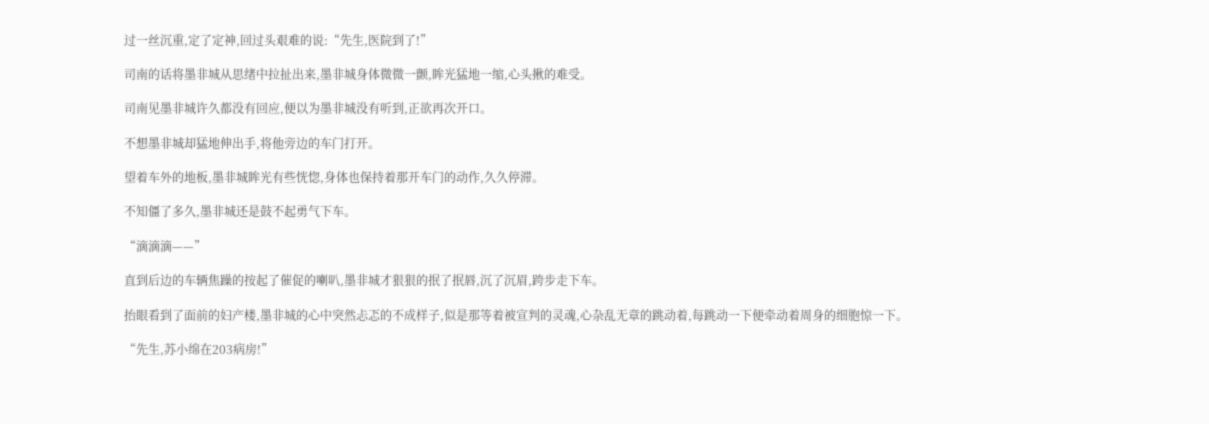过一丝沉重,定了定神,回过头艰难的说:“先生,医院到了!”

司南的话将墨非城从思绪中拉扯出来,墨非城身体微微一颤,眸光猛地一缩,心头揪的难受。

司南见墨非城许久都没有回应,便以为墨非城没有听到,正欲再次开口。

不想墨非城却猛地伸出手,将他旁边的车门打开。

望着车外的地板,墨非城眸光有些恍惚,身体也保持着那开车门的动作,久久停滞。

不知僵了多久,墨非城还是鼓不起勇气下车。

“滴滴滴——”

直到后边的车辆焦躁的按起了催促的喇叭,墨非城才狠狠的抿了抿唇,沉了沉眉,跨步走下车。

抬眼看到了面前的妇产楼,墨非城的心中突然忐忑的不成样子,似是那等着被宣判的灵魂,心杂乱无章的跳动着,每跳动一下便牵动着周身的细胞惊一下。

“先生,苏小绵在203病房!”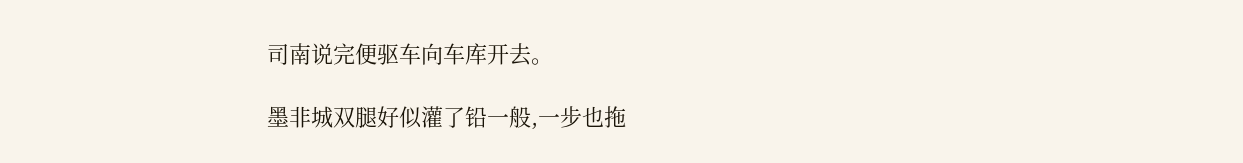司南说完便驱车向车库开去。

墨非城双腿好似灌了铅一般,一步也拖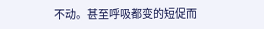不动。甚至呼吸都变的短促而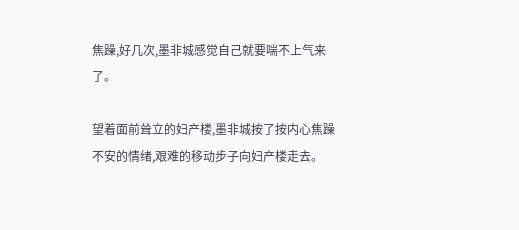焦躁,好几次,墨非城感觉自己就要喘不上气来了。

望着面前耸立的妇产楼,墨非城按了按内心焦躁不安的情绪,艰难的移动步子向妇产楼走去。